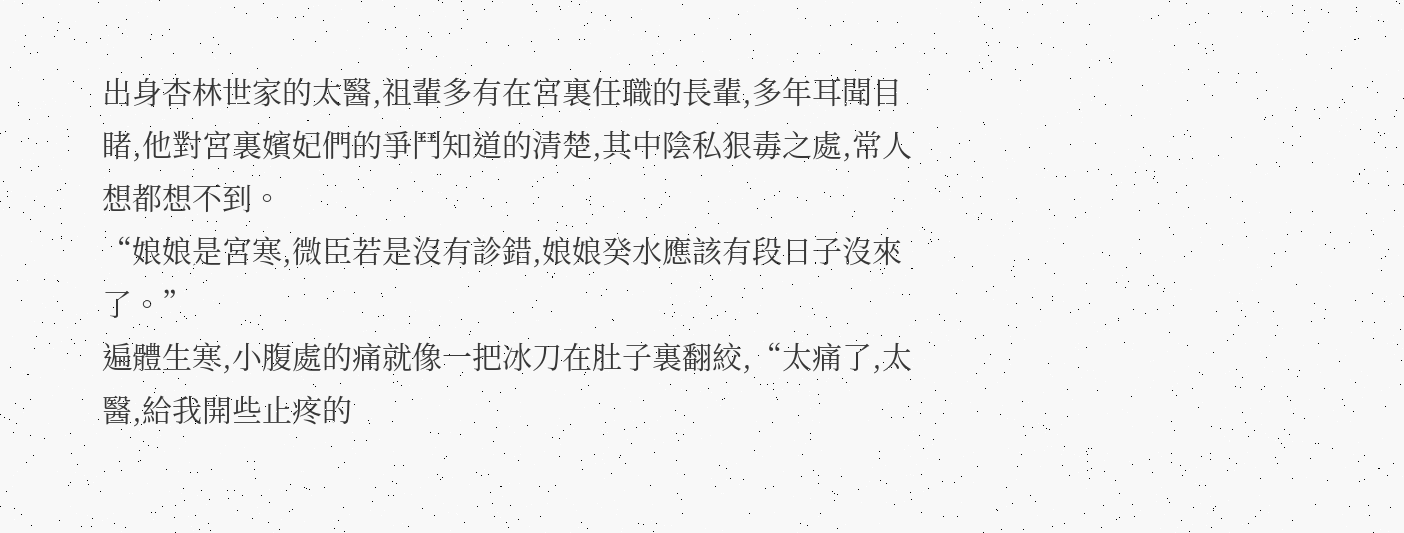出身杏林世家的太醫,祖輩多有在宮裏任職的長輩,多年耳聞目睹,他對宮裏嬪妃們的爭鬥知道的清楚,其中陰私狠毒之處,常人想都想不到。
“娘娘是宮寒,微臣若是沒有診錯,娘娘癸水應該有段日子沒來了。”
遍體生寒,小腹處的痛就像一把冰刀在肚子裏翻絞,“太痛了,太醫,給我開些止疼的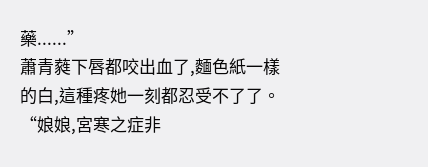藥......”
蕭青蕤下唇都咬出血了,麵色紙一樣的白,這種疼她一刻都忍受不了了。
“娘娘,宮寒之症非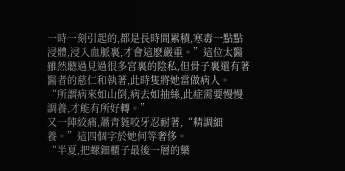一時一刻引起的,都是長時間累積,寒毒一點點浸體,浸入血脈裏,才會這麽嚴重。”這位太醫雖然聽過見過很多宮裏的陰私,但骨子裏還有著醫者的慈仁和執著,此時隻將她當做病人。
“所謂病來如山倒,病去如抽絲,此症需要慢慢調養,才能有所好轉。”
又一陣絞痛,蕭青蕤咬牙忍耐著,“精調細養。”這四個字於她何等奢侈。
“半夏,把螺鈿櫃子最後一層的藥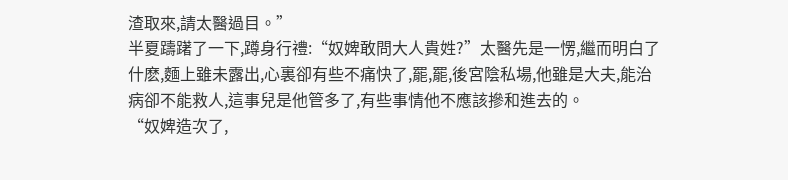渣取來,請太醫過目。”
半夏躊躇了一下,蹲身行禮:“奴婢敢問大人貴姓?”太醫先是一愣,繼而明白了什麽,麵上雖未露出,心裏卻有些不痛快了,罷,罷,後宮陰私場,他雖是大夫,能治病卻不能救人,這事兒是他管多了,有些事情他不應該摻和進去的。
“奴婢造次了,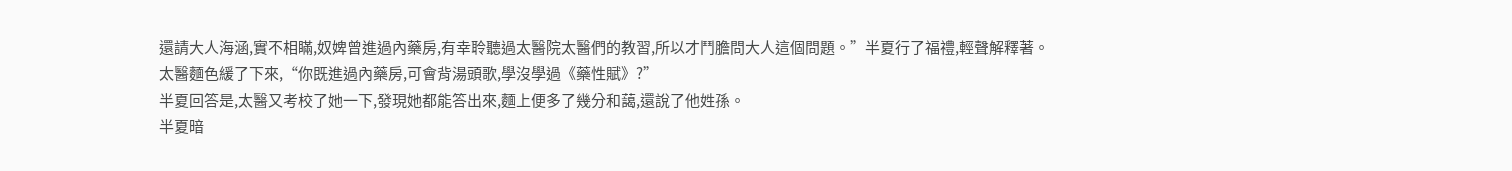還請大人海涵,實不相瞞,奴婢曾進過內藥房,有幸聆聽過太醫院太醫們的教習,所以才鬥膽問大人這個問題。”半夏行了福禮,輕聲解釋著。
太醫麵色緩了下來,“你既進過內藥房,可會背湯頭歌,學沒學過《藥性賦》?”
半夏回答是,太醫又考校了她一下,發現她都能答出來,麵上便多了幾分和藹,還說了他姓孫。
半夏暗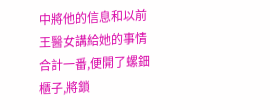中將他的信息和以前王醫女講給她的事情合計一番,便開了螺鈿櫃子,將鎖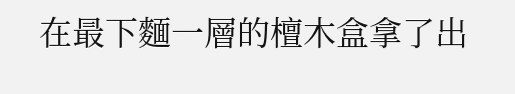在最下麵一層的檀木盒拿了出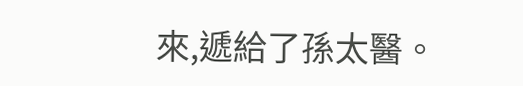來,遞給了孫太醫。